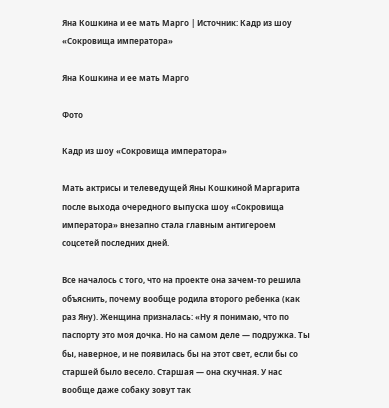Яна Кошкина и ее мать Марго | Источник: Кадр из шоу «Сокровища императора»

Яна Кошкина и ее мать Марго

Фото

Кадр из шоу «Сокровища императора»

Мать актрисы и телеведущей Яны Кошкиной Маргарита после выхода очередного выпуска шоу «Сокровища императора» внезапно стала главным антигероем соцсетей последних дней.

Все началось с того, что на проекте она зачем-то решила объяснить, почему вообще родила второго ребенка (как раз Яну). Женщина призналась: «Ну я понимаю, что по паспорту это моя дочка. Но на самом деле — подружка. Ты бы, наверное, и не появилась бы на этот свет, если бы со старшей было весело. Старшая — она скучная. У нас вообще даже собаку зовут так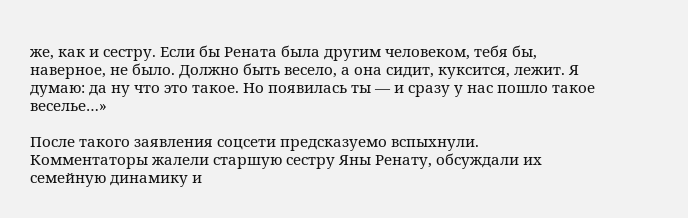же, как и сестру. Если бы Рената была другим человеком, тебя бы, наверное, не было. Должно быть весело, а она сидит, куксится, лежит. Я думаю: да ну что это такое. Но появилась ты — и сразу у нас пошло такое веселье…»

После такого заявления соцсети предсказуемо вспыхнули. Комментаторы жалели старшую сестру Яны Ренату, обсуждали их семейную динамику и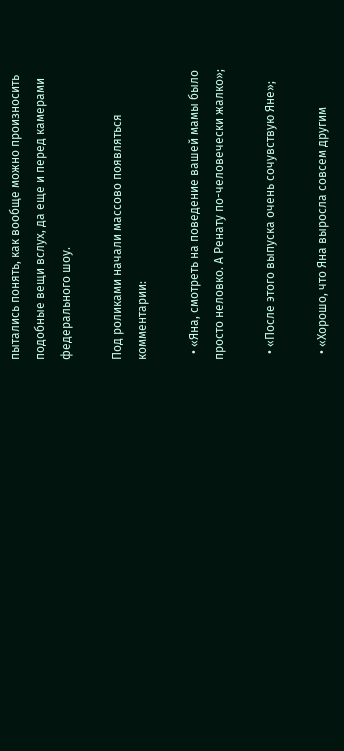пытались понять, как вообще можно произносить подобные вещи вслух, да еще и перед камерами федерального шоу.

Под роликами начали массово появляться комментарии:

  • «Яна, смотреть на поведение вашей мамы было просто неловко. А Ренату по-человечески жалко»;

  • «После этого выпуска очень сочувствую Яне»;

  • «Хорошо, что Яна выросла совсем другим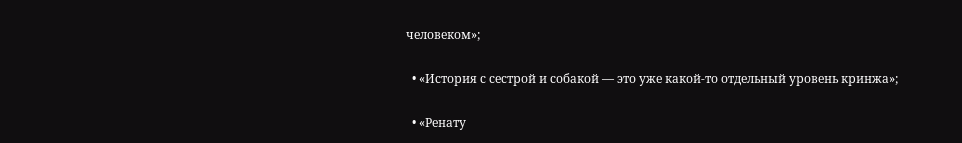человеком»;

  • «История с сестрой и собакой — это уже какой-то отдельный уровень кринжа»;

  • «Ренату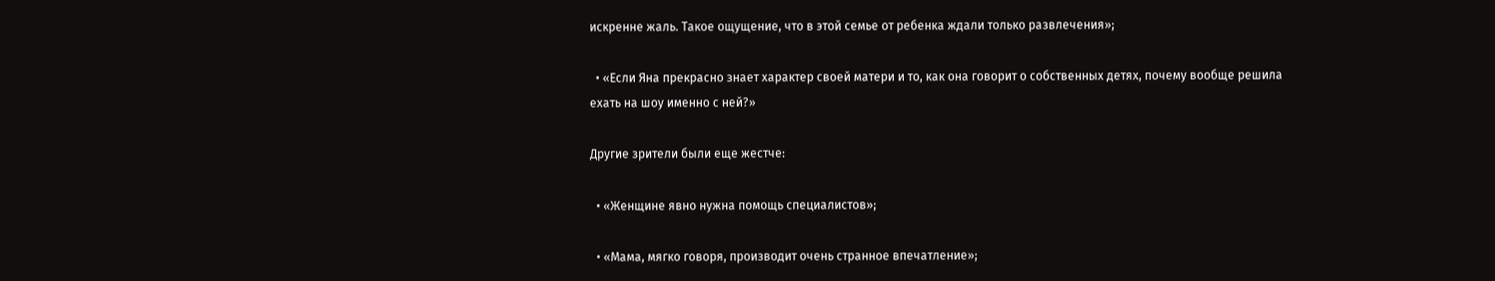искренне жаль. Такое ощущение, что в этой семье от ребенка ждали только развлечения»;

  • «Если Яна прекрасно знает характер своей матери и то, как она говорит о собственных детях, почему вообще решила ехать на шоу именно с ней?»

Другие зрители были еще жестче:

  • «Женщине явно нужна помощь специалистов»;

  • «Мама, мягко говоря, производит очень странное впечатление»;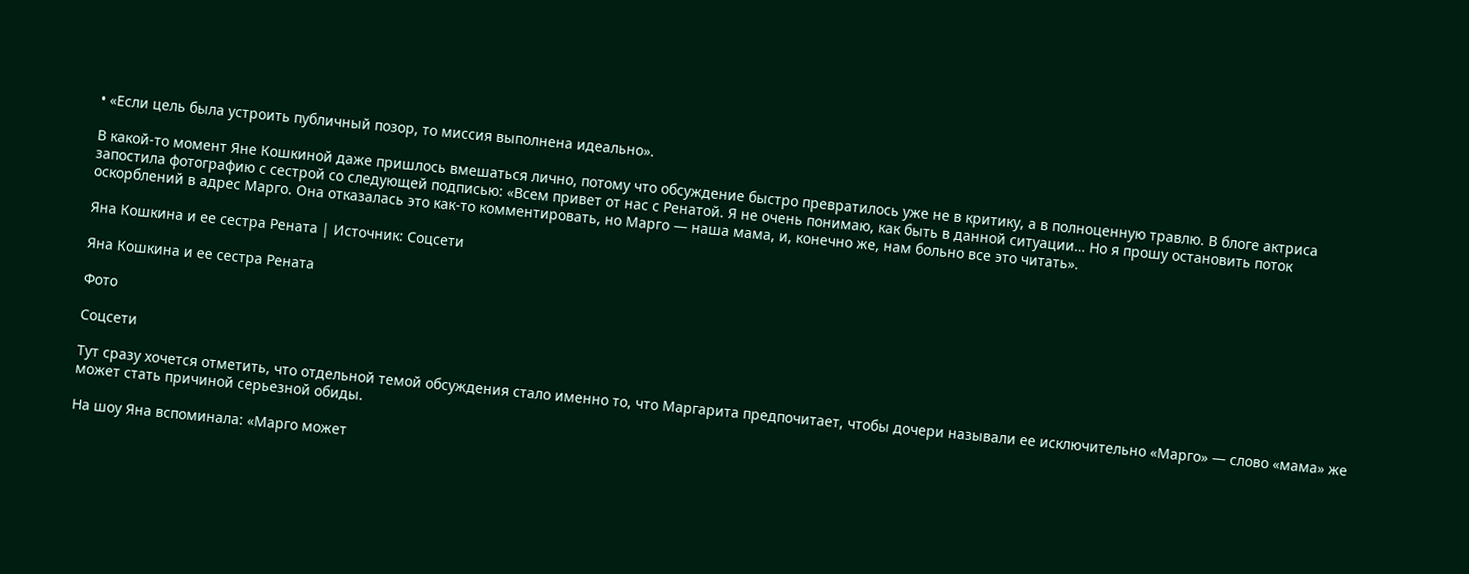• «Если цель была устроить публичный позор, то миссия выполнена идеально».

В какой-то момент Яне Кошкиной даже пришлось вмешаться лично, потому что обсуждение быстро превратилось уже не в критику, а в полноценную травлю. В блоге актриса запостила фотографию с сестрой со следующей подписью: «Всем привет от нас с Ренатой. Я не очень понимаю, как быть в данной ситуации… Но я прошу остановить поток оскорблений в адрес Марго. Она отказалась это как-то комментировать, но Марго — наша мама, и, конечно же, нам больно все это читать».

Яна Кошкина и ее сестра Рената | Источник: Соцсети

Яна Кошкина и ее сестра Рената

Фото

Соцсети

Тут сразу хочется отметить, что отдельной темой обсуждения стало именно то, что Маргарита предпочитает, чтобы дочери называли ее исключительно «Марго» — слово «мама» же может стать причиной серьезной обиды.

На шоу Яна вспоминала: «Марго может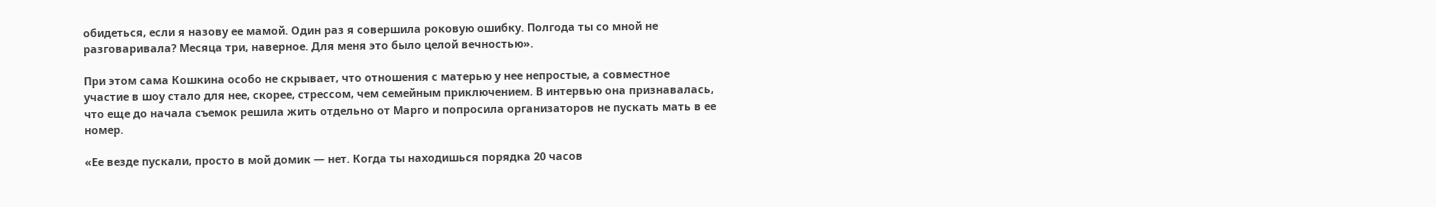обидеться, если я назову ее мамой. Один раз я совершила роковую ошибку. Полгода ты со мной не разговаривала? Месяца три, наверное. Для меня это было целой вечностью».

При этом сама Кошкина особо не скрывает, что отношения с матерью у нее непростые, а совместное участие в шоу стало для нее, скорее, стрессом, чем семейным приключением. В интервью она признавалась, что еще до начала съемок решила жить отдельно от Марго и попросила организаторов не пускать мать в ее номер.

«Ее везде пускали, просто в мой домик — нет. Когда ты находишься порядка 20 часов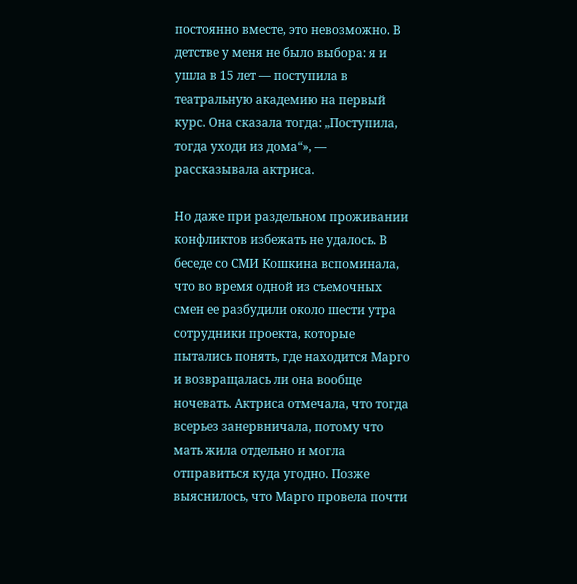постоянно вместе, это невозможно. В детстве у меня не было выбора: я и ушла в 15 лет — поступила в театральную академию на первый курс. Она сказала тогда: „Поступила, тогда уходи из дома“», — рассказывала актриса.

Но даже при раздельном проживании конфликтов избежать не удалось. В беседе со СМИ Кошкина вспоминала, что во время одной из съемочных смен ее разбудили около шести утра сотрудники проекта, которые пытались понять, где находится Марго и возвращалась ли она вообще ночевать. Актриса отмечала, что тогда всерьез занервничала, потому что мать жила отдельно и могла отправиться куда угодно. Позже выяснилось, что Марго провела почти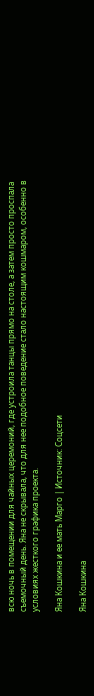всю ночь в помещении для чайных церемоний, где устроила танцы прямо на столе, а затем просто проспала съемочный день. Яна не скрывала, что для нее подобное поведение стало настоящим кошмаром, особенно в условиях жесткого графика проекта.

Яна Кошкина и ее мать Марго | Источник: Соцсети

Яна Кошкина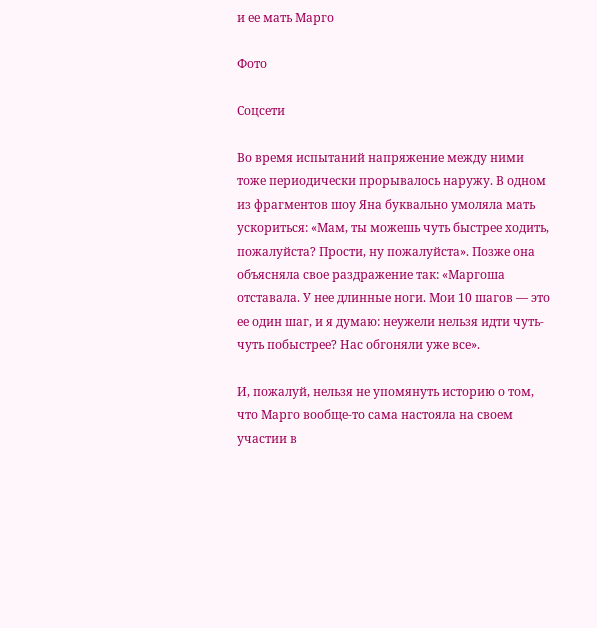и ее мать Марго

Фото

Соцсети

Во время испытаний напряжение между ними тоже периодически прорывалось наружу. В одном из фрагментов шоу Яна буквально умоляла мать ускориться: «Мам, ты можешь чуть быстрее ходить, пожалуйста? Прости, ну пожалуйста». Позже она объясняла свое раздражение так: «Маргоша отставала. У нее длинные ноги. Мои 10 шагов — это ее один шаг, и я думаю: неужели нельзя идти чуть-чуть побыстрее? Нас обгоняли уже все».

И, пожалуй, нельзя не упомянуть историю о том, что Марго вообще-то сама настояла на своем участии в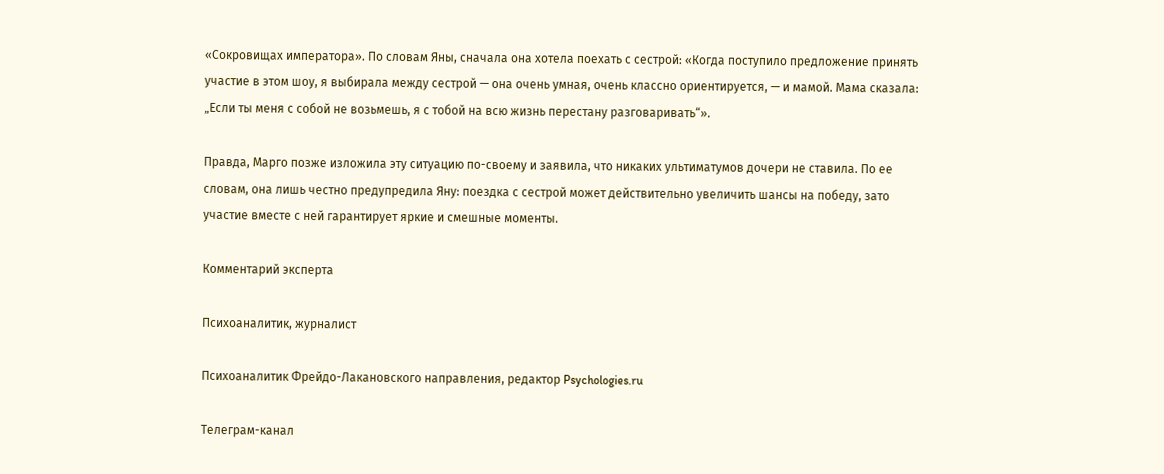«Сокровищах императора». По словам Яны, сначала она хотела поехать с сестрой: «Когда поступило предложение принять участие в этом шоу, я выбирала между сестрой — она очень умная, очень классно ориентируется, — и мамой. Мама сказала: „Если ты меня с собой не возьмешь, я с тобой на всю жизнь перестану разговаривать“».

Правда, Марго позже изложила эту ситуацию по-своему и заявила, что никаких ультиматумов дочери не ставила. По ее словам, она лишь честно предупредила Яну: поездка с сестрой может действительно увеличить шансы на победу, зато участие вместе с ней гарантирует яркие и смешные моменты.

Комментарий эксперта

Психоаналитик, журналист

Психоаналитик Фрейдо-Лакановского направления, редактор Psychologies.ru

Телеграм-канал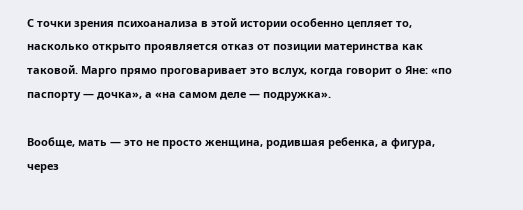С точки зрения психоанализа в этой истории особенно цепляет то, насколько открыто проявляется отказ от позиции материнства как таковой. Марго прямо проговаривает это вслух, когда говорит о Яне: «по паспорту — дочка», а «на самом деле — подружка».

Вообще, мать — это не просто женщина, родившая ребенка, а фигура, через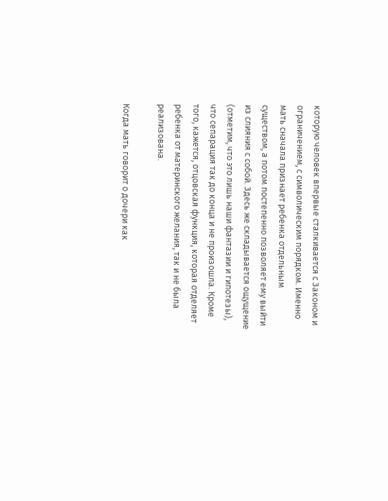которую человек впервые сталкивается с Законом и ограничением, с символическим порядком. Именно мать сначала признает ребенка отдельным существом, а потом постепенно позволяет ему выйти из слияния с собой. Здесь же складывается ощущение (отметим, что это лишь наши фантазии и гипотезы), что сепарация так до конца и не произошла. Кроме того, кажется, отцовская функция, которая отделяет ребенка от материнского желания, так и не была реализована.

Когда мать говорит о дочери как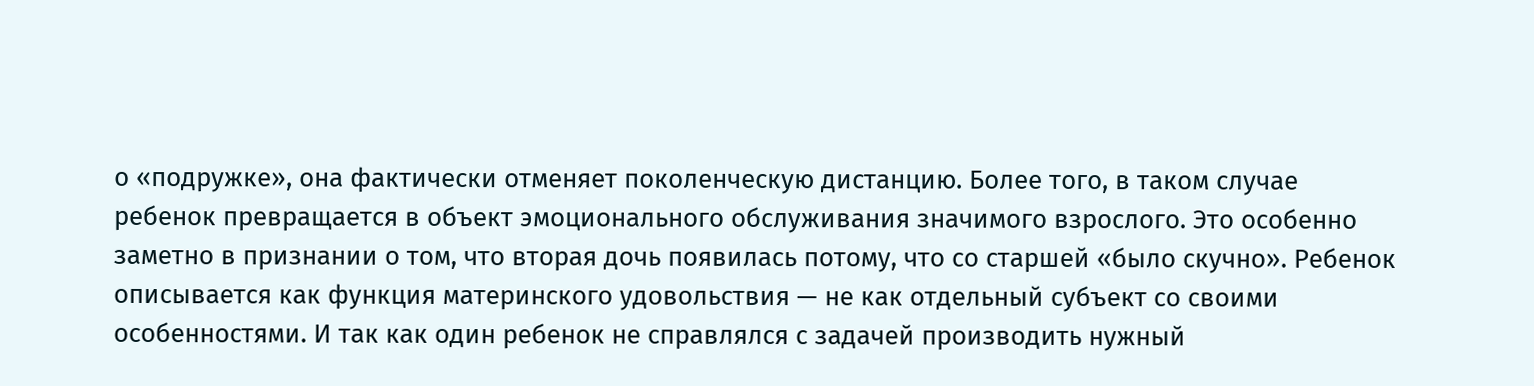о «подружке», она фактически отменяет поколенческую дистанцию. Более того, в таком случае ребенок превращается в объект эмоционального обслуживания значимого взрослого. Это особенно заметно в признании о том, что вторая дочь появилась потому, что со старшей «было скучно». Ребенок описывается как функция материнского удовольствия — не как отдельный субъект со своими особенностями. И так как один ребенок не справлялся с задачей производить нужный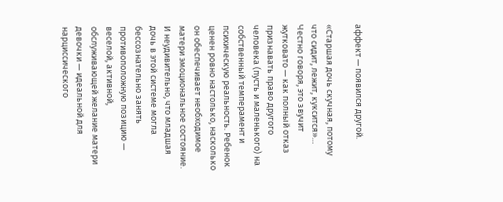аффект — появился другой.

«Старшая дочь скучная, потому что сидит, лежит, куксится»… Честно говоря, это звучит жутковато — как полный отказ признавать право другого человека (пусть и маленького) на собственный темперамент и психическую реальность. Ребенок ценен ровно настолько, насколько он обеспечивает необходимое матери эмоциональное состояние. И неудивительно, что младшая дочь в этой системе могла бессознательно занять противоположную позицию — веселой, активной, обслуживающей желание матери девочки — идеальной для нарциссического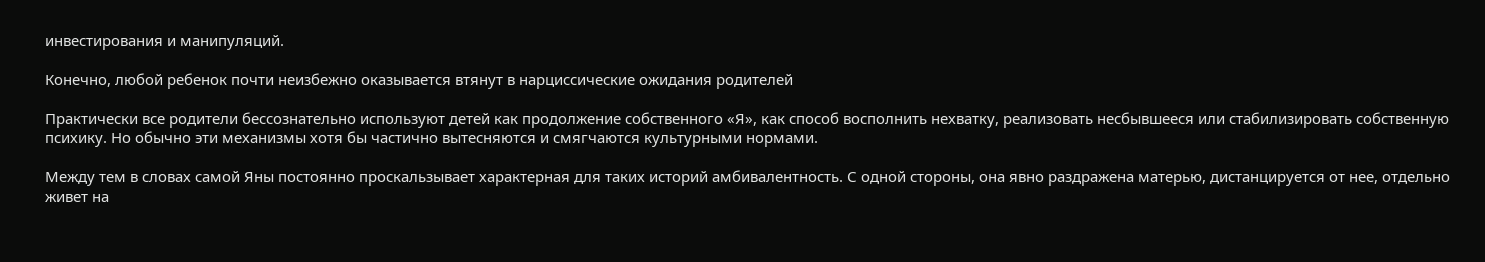инвестирования и манипуляций.

Конечно, любой ребенок почти неизбежно оказывается втянут в нарциссические ожидания родителей

Практически все родители бессознательно используют детей как продолжение собственного «Я», как способ восполнить нехватку, реализовать несбывшееся или стабилизировать собственную психику. Но обычно эти механизмы хотя бы частично вытесняются и смягчаются культурными нормами.

Между тем в словах самой Яны постоянно проскальзывает характерная для таких историй амбивалентность. С одной стороны, она явно раздражена матерью, дистанцируется от нее, отдельно живет на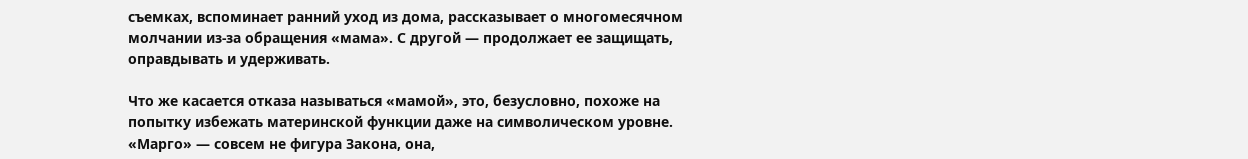съемках, вспоминает ранний уход из дома, рассказывает о многомесячном молчании из-за обращения «мама». С другой — продолжает ее защищать, оправдывать и удерживать.

Что же касается отказа называться «мамой», это, безусловно, похоже на попытку избежать материнской функции даже на символическом уровне. «Марго» — совсем не фигура Закона, она,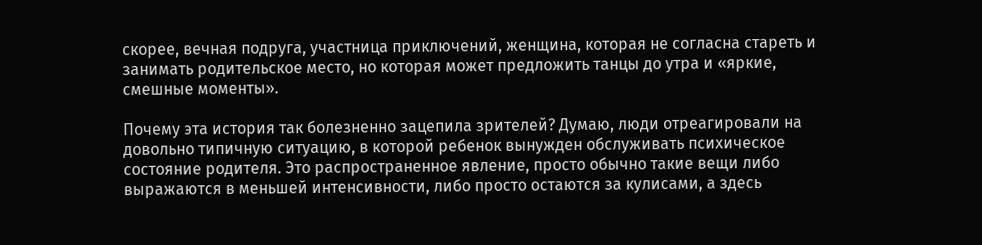скорее, вечная подруга, участница приключений, женщина, которая не согласна стареть и занимать родительское место, но которая может предложить танцы до утра и «яркие, смешные моменты».

Почему эта история так болезненно зацепила зрителей? Думаю, люди отреагировали на довольно типичную ситуацию, в которой ребенок вынужден обслуживать психическое состояние родителя. Это распространенное явление, просто обычно такие вещи либо выражаются в меньшей интенсивности, либо просто остаются за кулисами, а здесь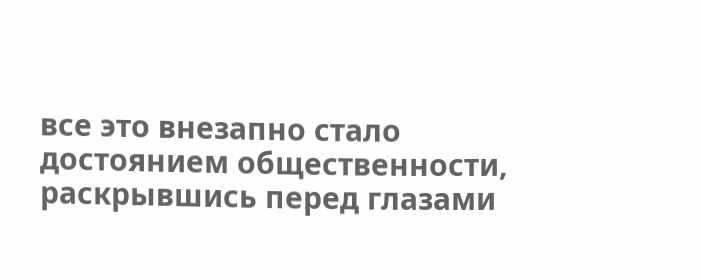все это внезапно стало достоянием общественности, раскрывшись перед глазами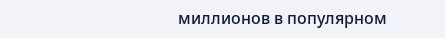миллионов в популярном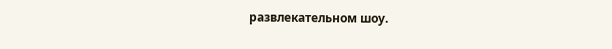развлекательном шоу.